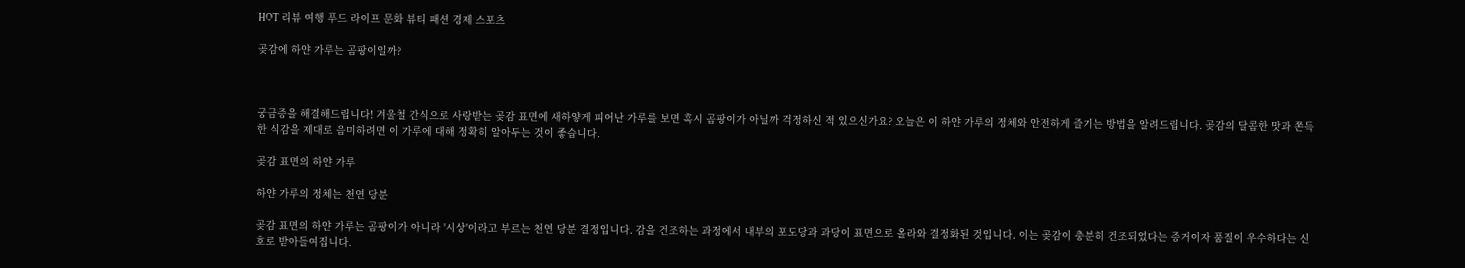HOT 리뷰 여행 푸드 라이프 문화 뷰티 패션 경제 스포츠

곶감에 하얀 가루는 곰팡이일까?



궁금증을 해결해드립니다! 겨울철 간식으로 사랑받는 곶감 표면에 새하얗게 피어난 가루를 보면 혹시 곰팡이가 아닐까 걱정하신 적 있으신가요? 오늘은 이 하얀 가루의 정체와 안전하게 즐기는 방법을 알려드립니다. 곶감의 달콤한 맛과 쫀득한 식감을 제대로 음미하려면 이 가루에 대해 정확히 알아두는 것이 좋습니다.

곶감 표면의 하얀 가루

하얀 가루의 정체는 천연 당분

곶감 표면의 하얀 가루는 곰팡이가 아니라 '시상'이라고 부르는 천연 당분 결정입니다. 감을 건조하는 과정에서 내부의 포도당과 과당이 표면으로 올라와 결정화된 것입니다. 이는 곶감이 충분히 건조되었다는 증거이자 품질이 우수하다는 신호로 받아들여집니다.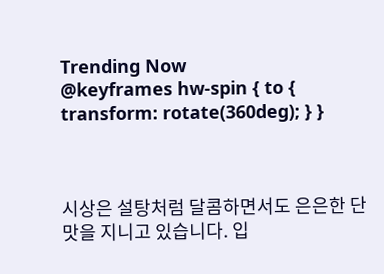Trending Now
@keyframes hw-spin { to { transform: rotate(360deg); } }



시상은 설탕처럼 달콤하면서도 은은한 단맛을 지니고 있습니다. 입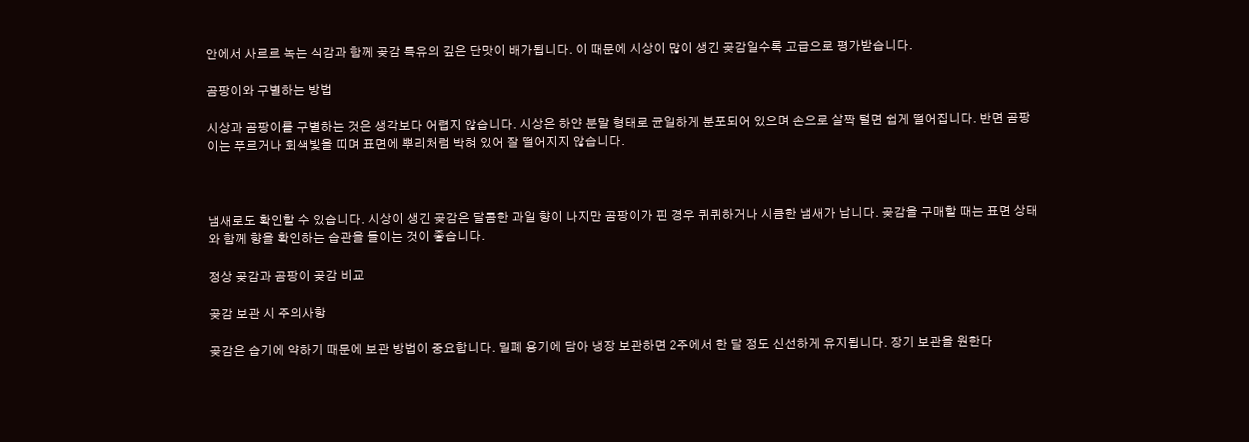안에서 사르르 녹는 식감과 함께 곶감 특유의 깊은 단맛이 배가됩니다. 이 때문에 시상이 많이 생긴 곶감일수록 고급으로 평가받습니다.

곰팡이와 구별하는 방법

시상과 곰팡이를 구별하는 것은 생각보다 어렵지 않습니다. 시상은 하얀 분말 형태로 균일하게 분포되어 있으며 손으로 살짝 털면 쉽게 떨어집니다. 반면 곰팡이는 푸르거나 회색빛을 띠며 표면에 뿌리처럼 박혀 있어 잘 떨어지지 않습니다.



냄새로도 확인할 수 있습니다. 시상이 생긴 곶감은 달콤한 과일 향이 나지만 곰팡이가 핀 경우 퀴퀴하거나 시큼한 냄새가 납니다. 곶감을 구매할 때는 표면 상태와 함께 향을 확인하는 습관을 들이는 것이 좋습니다.

정상 곶감과 곰팡이 곶감 비교

곶감 보관 시 주의사항

곶감은 습기에 약하기 때문에 보관 방법이 중요합니다. 밀폐 용기에 담아 냉장 보관하면 2주에서 한 달 정도 신선하게 유지됩니다. 장기 보관을 원한다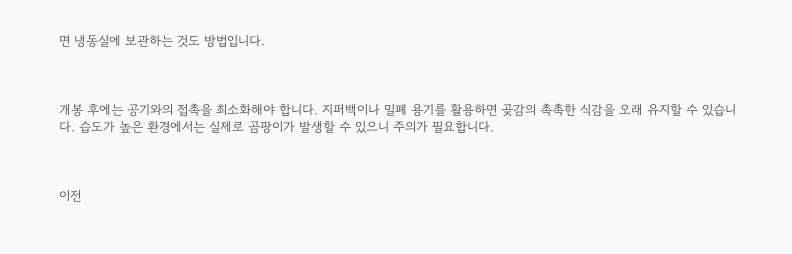면 냉동실에 보관하는 것도 방법입니다.



개봉 후에는 공기와의 접촉을 최소화해야 합니다. 지퍼백이나 밀폐 용기를 활용하면 곶감의 촉촉한 식감을 오래 유지할 수 있습니다. 습도가 높은 환경에서는 실제로 곰팡이가 발생할 수 있으니 주의가 필요합니다.



이전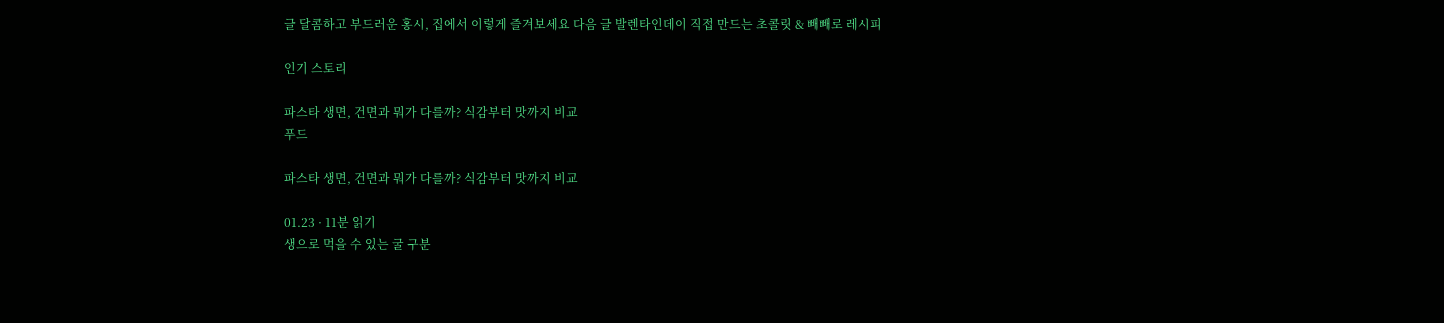글 달콤하고 부드러운 홍시, 집에서 이렇게 즐겨보세요 다음 글 발렌타인데이 직접 만드는 초콜릿 & 빼빼로 레시피

인기 스토리

파스타 생면, 건면과 뭐가 다를까? 식감부터 맛까지 비교
푸드

파스타 생면, 건면과 뭐가 다를까? 식감부터 맛까지 비교

01.23 · 11분 읽기
생으로 먹을 수 있는 굴 구분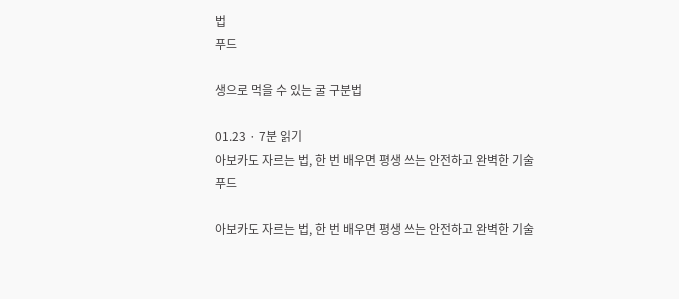법
푸드

생으로 먹을 수 있는 굴 구분법

01.23 · 7분 읽기
아보카도 자르는 법, 한 번 배우면 평생 쓰는 안전하고 완벽한 기술
푸드

아보카도 자르는 법, 한 번 배우면 평생 쓰는 안전하고 완벽한 기술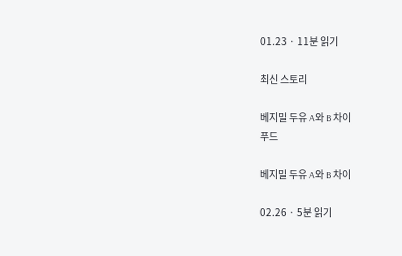01.23 · 11분 읽기

최신 스토리

베지밀 두유 A와 B 차이
푸드

베지밀 두유 A와 B 차이

02.26 · 5분 읽기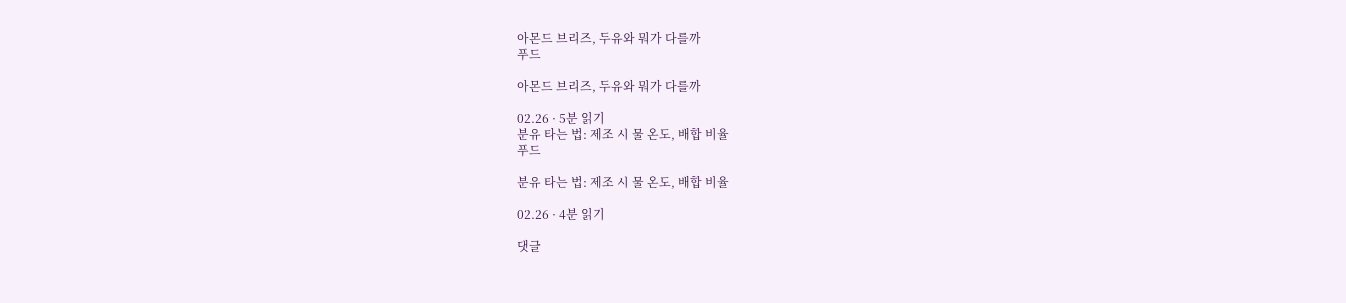아몬드 브리즈, 두유와 뭐가 다를까
푸드

아몬드 브리즈, 두유와 뭐가 다를까

02.26 · 5분 읽기
분유 타는 법: 제조 시 물 온도, 배합 비율
푸드

분유 타는 법: 제조 시 물 온도, 배합 비율

02.26 · 4분 읽기

댓글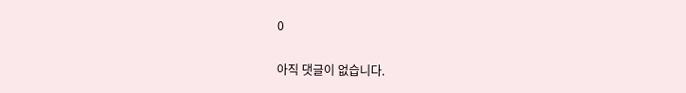0

아직 댓글이 없습니다.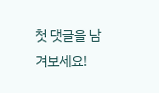첫 댓글을 남겨보세요!